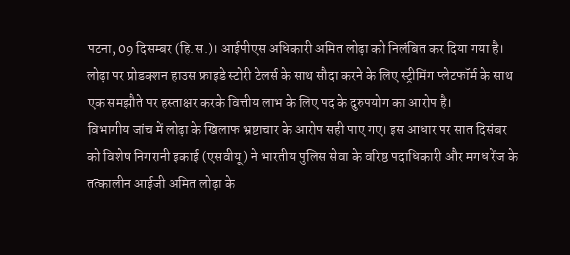पटना, 09 दिसम्बर (हि.स.)। आईपीएस अधिकारी अमित लोढ़ा को निलंबित कर दिया गया है। लोढ़ा पर प्रोडक्शन हाउस फ्राइडे स्टोरी टेलर्स के साथ सौदा करने के लिए स्ट्रीमिंग प्लेटफॉर्म के साथ एक समझौते पर हस्ताक्षर करके वित्तीय लाभ के लिए पद के दुरुपयोग का आरोप है।
विभागीय जांच में लोढ़ा के खिलाफ भ्रष्टाचार के आरोप सही पाए गए। इस आधार पर सात दिसंबर को विशेष निगरानी इकाई (एसवीयू) ने भारतीय पुलिस सेवा के वरिष्ठ पदाधिकारी और मगध रेंज के तत्कालीन आईजी अमित लोढ़ा के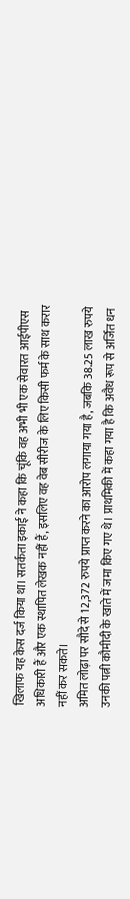खिलाफ यह केस दर्ज किया था। सतर्कता इकाई ने कहा कि चूंकि वह अभी भी एक सेवारत आईपीएस अधिकारी हैं और एक स्थापित लेखक नहीं हैं, इसलिए वह वेब सीरीज के लिए किसी फर्म के साथ करार नहीं कर सकते।
अमित लोढ़ा पर सौदे से 12,372 रुपये प्राप्त करने का आरोप लगाया गया है, जबकि 38.25 लाख रुपये उनकी पत्नी कौमीदी के खाते में जमा किए गए थे। प्राथमिकी में कहा गया है कि अवैध रूप से अर्जित धन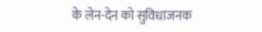के लेन-देन को सुविधाजनक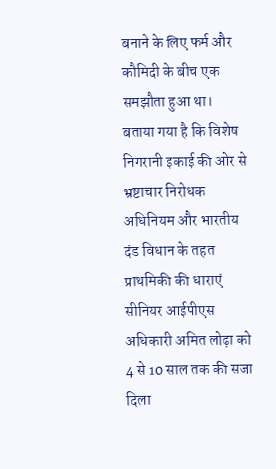बनाने के लिए फर्म और कौमिदी के बीच एक समझौता हुआ था।
बताया गया है कि विशेष निगरानी इकाई की ओर से भ्रष्टाचार निरोधक अधिनियम और भारतीय दंड विधान के तहत प्राथमिकी की धाराएं सीनियर आईपीएस अधिकारी अमित लोढ़ा को 4 से 10 साल तक की सजा दिला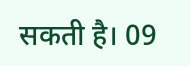सकती है। 09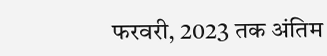फरवरी, 2023 तक अंतिम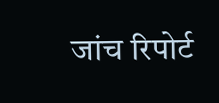जांच रिपोर्ट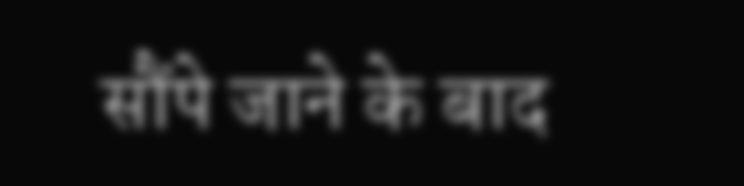सौंपे जाने के बाद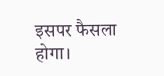इसपर फैसला होगा।